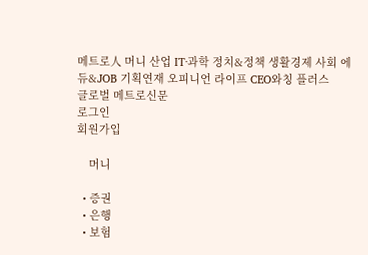메트로人 머니 산업 IT·과학 정치&정책 생활경제 사회 에듀&JOB 기획연재 오피니언 라이프 CEO와칭 플러스
글로벌 메트로신문
로그인
회원가입

    머니

  • 증권
  • 은행
  • 보험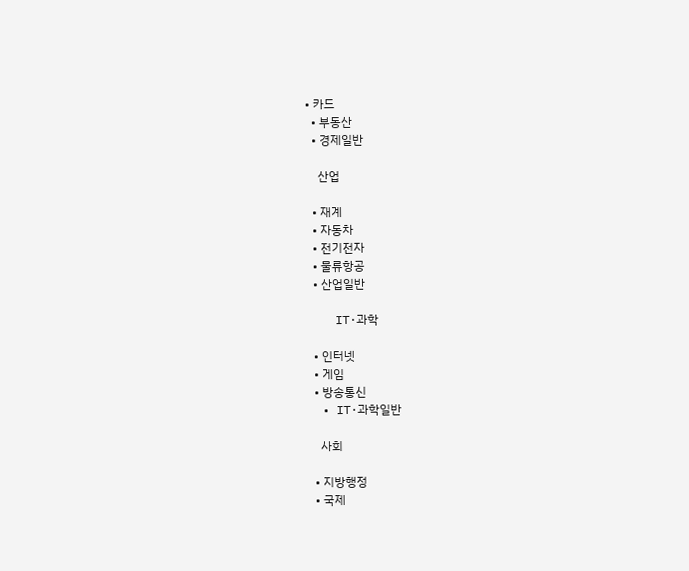• 카드
  • 부동산
  • 경제일반

    산업

  • 재계
  • 자동차
  • 전기전자
  • 물류항공
  • 산업일반

    IT·과학

  • 인터넷
  • 게임
  • 방송통신
  • IT·과학일반

    사회

  • 지방행정
  • 국제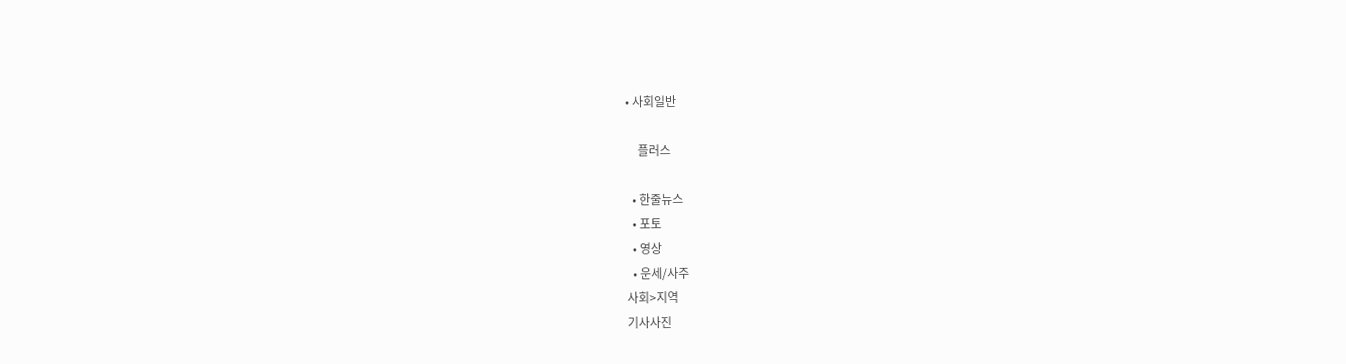• 사회일반

    플러스

  • 한줄뉴스
  • 포토
  • 영상
  • 운세/사주
사회>지역
기사사진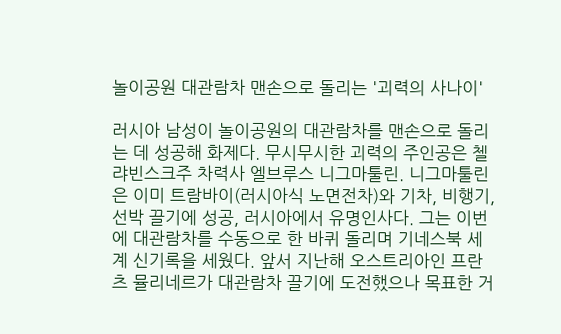놀이공원 대관람차 맨손으로 돌리는 '괴력의 사나이'

러시아 남성이 놀이공원의 대관람차를 맨손으로 돌리는 데 성공해 화제다. 무시무시한 괴력의 주인공은 첼랴빈스크주 차력사 엘브루스 니그마툴린. 니그마툴린은 이미 트람바이(러시아식 노면전차)와 기차, 비행기, 선박 끌기에 성공, 러시아에서 유명인사다. 그는 이번에 대관람차를 수동으로 한 바퀴 돌리며 기네스북 세계 신기록을 세웠다. 앞서 지난해 오스트리아인 프란츠 뮬리네르가 대관람차 끌기에 도전했으나 목표한 거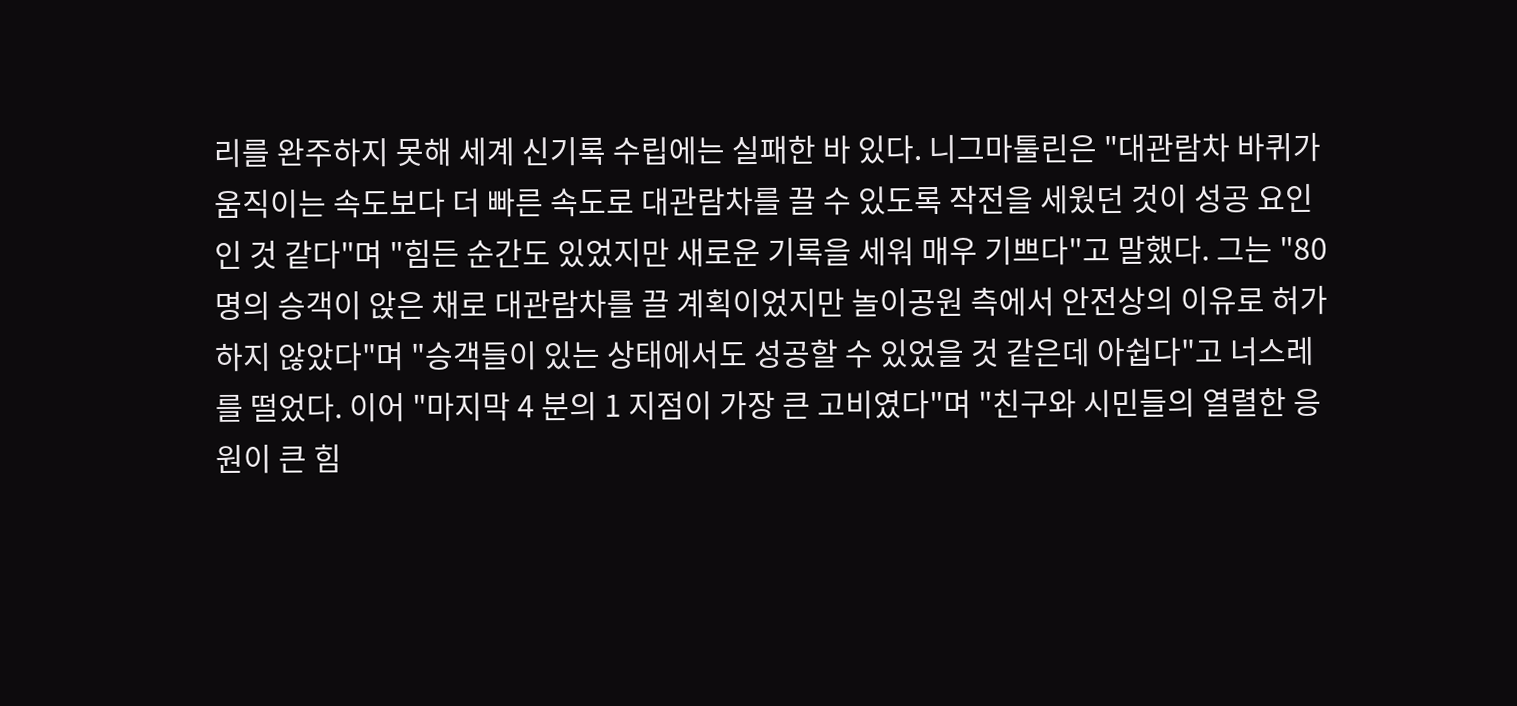리를 완주하지 못해 세계 신기록 수립에는 실패한 바 있다. 니그마툴린은 "대관람차 바퀴가 움직이는 속도보다 더 빠른 속도로 대관람차를 끌 수 있도록 작전을 세웠던 것이 성공 요인인 것 같다"며 "힘든 순간도 있었지만 새로운 기록을 세워 매우 기쁘다"고 말했다. 그는 "80명의 승객이 앉은 채로 대관람차를 끌 계획이었지만 놀이공원 측에서 안전상의 이유로 허가하지 않았다"며 "승객들이 있는 상태에서도 성공할 수 있었을 것 같은데 아쉽다"고 너스레를 떨었다. 이어 "마지막 4 분의 1 지점이 가장 큰 고비였다"며 "친구와 시민들의 열렬한 응원이 큰 힘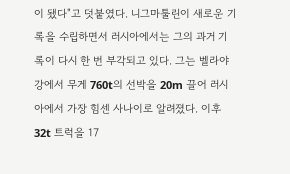이 됐다"고 덧붙였다. 니그마툴린이 새로운 기록을 수립하면서 러시아에서는 그의 과거 기록이 다시 한 번 부각되고 있다. 그는 벨라야 강에서 무게 760t의 선박을 20m 끌어 러시아에서 가장 힘센 사나이로 알려졌다. 이후 32t 트럭을 17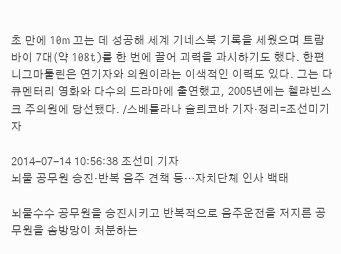초 만에 10m 끄는 데 성공해 세계 기네스북 기록을 세웠으며 트람바이 7대(약 108t)를 한 번에 끌어 괴력을 과시하기도 했다. 한편 니그마툴린은 연기자와 의원이라는 이색적인 이력도 있다. 그는 다큐멘터리 영화와 다수의 드라마에 출연했고, 2005년에는 첼랴빈스크 주의원에 당선됐다. /스베틀라나 슬릐코바 기자·정리=조선미기자

2014-07-14 10:56:38 조선미 기자
뇌물 공무원 승진·반복 음주 견책 등…자치단체 인사 백태

뇌물수수 공무원을 승진시키고 반복적으로 음주운전을 저지른 공무원을 솜방망이 처분하는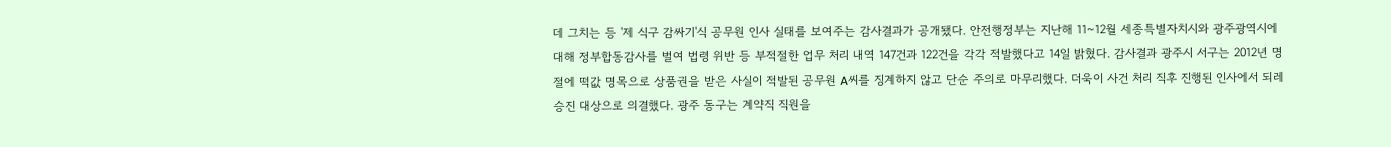데 그치는 등 '제 식구 감싸기'식 공무원 인사 실태를 보여주는 감사결과가 공개됐다. 안전행정부는 지난해 11~12월 세종특별자치시와 광주광역시에 대해 정부합동감사를 벌여 법령 위반 등 부적절한 업무 처리 내역 147건과 122건을 각각 적발했다고 14일 밝혔다. 감사결과 광주시 서구는 2012년 명절에 떡값 명목으로 상품권을 받은 사실이 적발된 공무원 A씨를 징계하지 않고 단순 주의로 마무리했다. 더욱이 사건 처리 직후 진행된 인사에서 되레 승진 대상으로 의결했다. 광주 동구는 계약직 직원을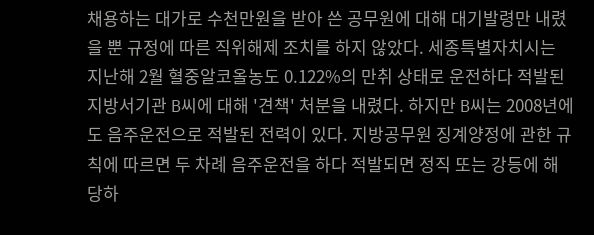채용하는 대가로 수천만원을 받아 쓴 공무원에 대해 대기발령만 내렸을 뿐 규정에 따른 직위해제 조치를 하지 않았다. 세종특별자치시는 지난해 2월 혈중알코올농도 0.122%의 만취 상태로 운전하다 적발된 지방서기관 B씨에 대해 '견책' 처분을 내렸다. 하지만 B씨는 2008년에도 음주운전으로 적발된 전력이 있다. 지방공무원 징계양정에 관한 규칙에 따르면 두 차례 음주운전을 하다 적발되면 정직 또는 강등에 해당하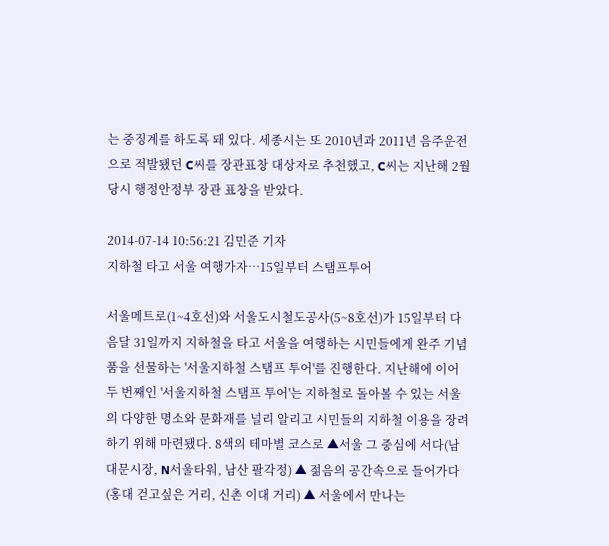는 중징계를 하도록 돼 있다. 세종시는 또 2010년과 2011년 음주운전으로 적발됐던 C씨를 장관표창 대상자로 추천했고, C씨는 지난해 2월 당시 행정안정부 장관 표창을 받았다.

2014-07-14 10:56:21 김민준 기자
지하철 타고 서울 여행가자…15일부터 스탬프투어

서울메트로(1~4호선)와 서울도시철도공사(5~8호선)가 15일부터 다음달 31일까지 지하철을 타고 서울을 여행하는 시민들에게 완주 기념품을 선물하는 '서울지하철 스탬프 투어'를 진행한다. 지난해에 이어 두 번째인 '서울지하철 스탬프 투어'는 지하철로 돌아볼 수 있는 서울의 다양한 명소와 문화재를 널리 알리고 시민들의 지하철 이용을 장려하기 위해 마련됐다. 8색의 테마별 코스로 ▲서울 그 중심에 서다(남대문시장, N서울타워, 남산 팔각정) ▲ 젊음의 공간속으로 들어가다(홍대 걷고싶은 거리, 신촌 이대 거리) ▲ 서울에서 만나는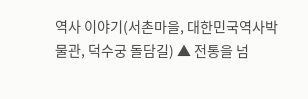역사 이야기(서촌마을, 대한민국역사박물관, 덕수궁 돌담길) ▲ 전통을 넘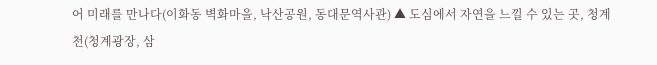어 미래를 만나다(이화동 벽화마을, 낙산공원, 동대문역사관) ▲ 도심에서 자연을 느낄 수 있는 곳, 청계천(청계광장, 삼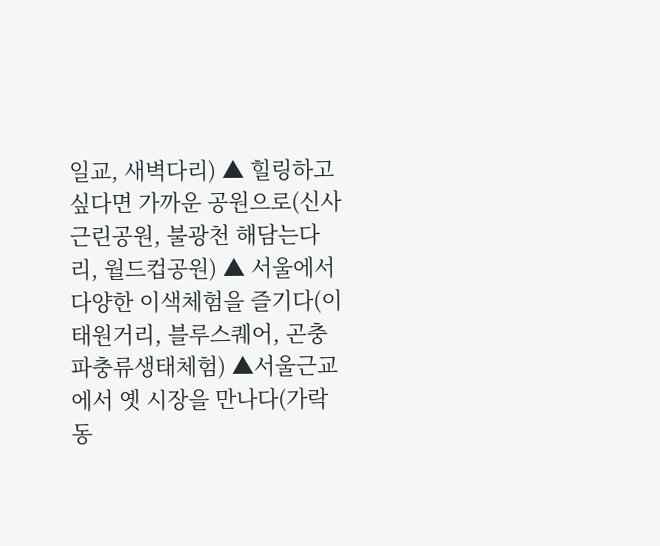일교, 새벽다리) ▲ 힐링하고 싶다면 가까운 공원으로(신사근린공원, 불광천 해담는다리, 월드컵공원) ▲ 서울에서 다양한 이색체험을 즐기다(이태원거리, 블루스퀘어, 곤충파충류생태체험) ▲서울근교에서 옛 시장을 만나다(가락동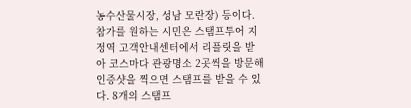농수산물시장, 성남 모란장) 등이다. 참가를 원하는 시민은 스탬프투어 지정역 고객안내센터에서 리플릿을 받아 코스마다 관광명소 2곳씩을 방문해 인증샷을 찍으면 스탬프를 받을 수 있다. 8개의 스탬프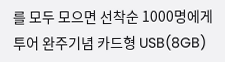를 모두 모으면 선착순 1000명에게 투어 완주기념 카드형 USB(8GB)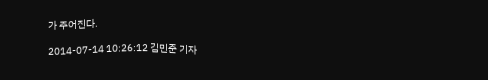가 주어진다.

2014-07-14 10:26:12 김민준 기자